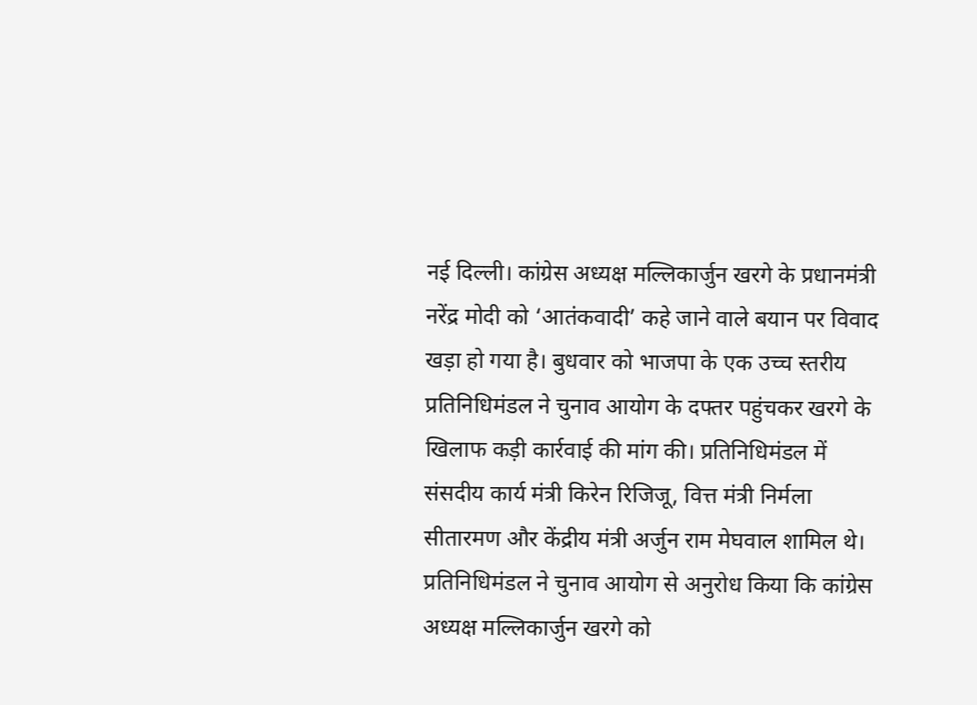नई दिल्ली। कांग्रेस अध्यक्ष मल्लिकार्जुन खरगे के प्रधानमंत्री नरेंद्र मोदी को ‘आतंकवादी’ कहे जाने वाले बयान पर विवाद खड़ा हो गया है। बुधवार को भाजपा के एक उच्च स्तरीय प्रतिनिधिमंडल ने चुनाव आयोग के दफ्तर पहुंचकर खरगे के खिलाफ कड़ी कार्रवाई की मांग की। प्रतिनिधिमंडल में संसदीय कार्य मंत्री किरेन रिजिजू, वित्त मंत्री निर्मला सीतारमण और केंद्रीय मंत्री अर्जुन राम मेघवाल शामिल थे।
प्रतिनिधिमंडल ने चुनाव आयोग से अनुरोध किया कि कांग्रेस अध्यक्ष मल्लिकार्जुन खरगे को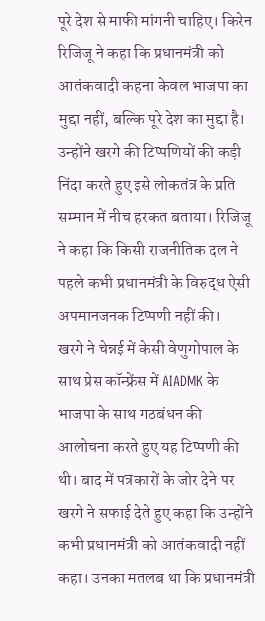पूरे देश से माफी मांगनी चाहिए। किरेन रिजिजू ने कहा कि प्रधानमंत्री को आतंकवादी कहना केवल भाजपा का मुद्दा नहीं, बल्कि पूरे देश का मुद्दा है। उन्होंने खरगे की टिप्पणियों की कड़ी निंदा करते हुए इसे लोकतंत्र के प्रति सम्मान में नीच हरकत बताया। रिजिजू ने कहा कि किसी राजनीतिक दल ने पहले कभी प्रधानमंत्री के विरुद्ध ऐसी अपमानजनक टिप्पणी नहीं की।
खरगे ने चेन्नई में केसी वेणुगोपाल के साथ प्रेस कॉन्फ्रेंस में AIADMK के भाजपा के साथ गठबंधन की आलोचना करते हुए यह टिप्पणी की थी। बाद में पत्रकारों के जोर देने पर खरगे ने सफाई देते हुए कहा कि उन्होंने कभी प्रधानमंत्री को आतंकवादी नहीं कहा। उनका मतलब था कि प्रधानमंत्री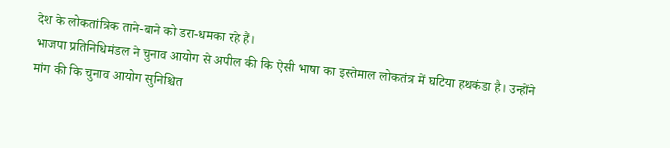देश के लोकतांत्रिक ताने-बाने को डरा-धमका रहे हैं।
भाजपा प्रतिनिधिमंडल ने चुनाव आयोग से अपील की कि ऐसी भाषा का इस्तेमाल लोकतंत्र में घटिया हथकंडा है। उन्होंने मांग की कि चुनाव आयोग सुनिश्चित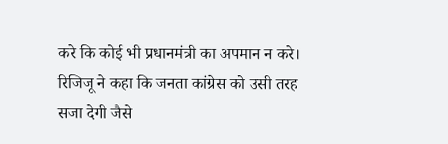करे कि कोई भी प्रधानमंत्री का अपमान न करे। रिजिजू ने कहा कि जनता कांग्रेस को उसी तरह सजा देगी जैसे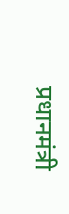प्रधानमंत्री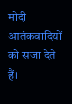मोदी आतंकवादियों को सजा देते हैं।